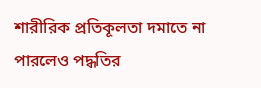শারীরিক প্রতিকূলতা দমাতে না পারলেও পদ্ধতির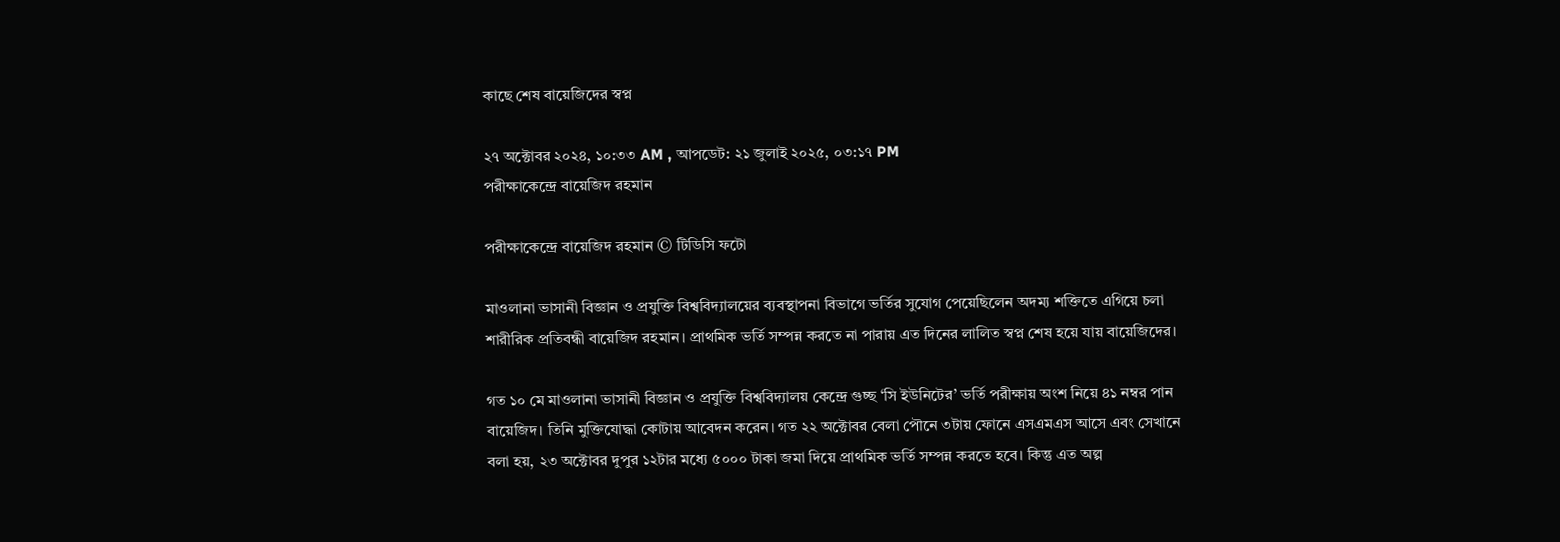কাছে শেষ বায়েজিদের স্বপ্ন

২৭ অক্টোবর ২০২৪, ১০:৩৩ AM , আপডেট: ২১ জুলাই ২০২৫, ০৩:১৭ PM
পরীক্ষাকেন্দ্রে বায়েজিদ রহমান

পরীক্ষাকেন্দ্রে বায়েজিদ রহমান © টিডিসি ফটো

মাওলানা ভাসানী বিজ্ঞান ও প্রযুক্তি বিশ্ববিদ্যালয়ের ব্যবস্থাপনা বিভাগে ভর্তির সুযোগ পেয়েছিলেন অদম্য শক্তিতে এগিয়ে চলা শারীরিক প্রতিবন্ধী বায়েজিদ রহমান। প্রাথমিক ভর্তি সম্পন্ন করতে না পারায় এত দিনের লালিত স্বপ্ন শেষ হয়ে যায় বায়েজিদের।

গত ১০ মে মাওলানা ভাসানী বিজ্ঞান ও প্রযুক্তি বিশ্ববিদ্যালয় কেন্দ্রে গুচ্ছ ‘সি ইউনিটের’ ভর্তি পরীক্ষায় অংশ নিয়ে ৪১ নম্বর পান বায়েজিদ। তিনি মুক্তিযোদ্ধা কোটায় আবেদন করেন। গত ২২ অক্টোবর বেলা পৌনে ৩টায় ফোনে এসএমএস আসে এবং সেখানে বলা হয়, ২৩ অক্টোবর দুপুর ১২টার মধ্যে ৫০০০ টাকা জমা দিয়ে প্রাথমিক ভর্তি সম্পন্ন করতে হবে। কিন্তু এত অল্প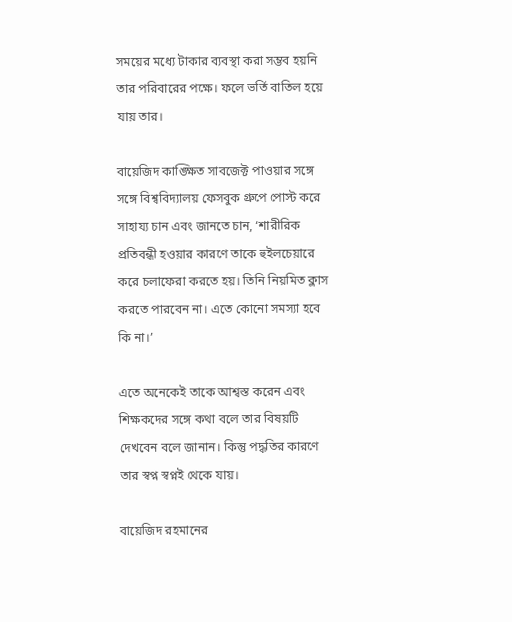সময়ের মধ্যে টাকার ব্যবস্থা করা সম্ভব হয়নি তার পরিবারের পক্ষে। ফলে ভর্তি বাতিল হয়ে যায় তার।

বায়েজিদ কাঙ্ক্ষিত সাবজেক্ট পাওয়ার সঙ্গে সঙ্গে বিশ্ববিদ্যালয় ফেসবুক গ্রুপে পোস্ট করে সাহায্য চান এবং জানতে চান, ‘শারীরিক প্রতিবন্ধী হওয়ার কারণে তাকে হুইলচেয়ারে করে চলাফেরা করতে হয়। তিনি নিয়মিত ক্লাস করতে পারবেন না। এতে কোনো সমস্যা হবে কি না।’

এতে অনেকেই তাকে আশ্বস্ত করেন এবং শিক্ষকদের সঙ্গে কথা বলে তার বিষয়টি দেখবেন বলে জানান। কিন্তু পদ্ধতির কারণে তার স্বপ্ন স্বপ্নই থেকে যায়।

বায়েজিদ রহমানের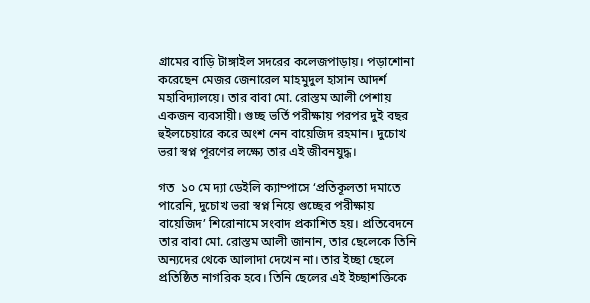গ্রামের বাড়ি টাঙ্গাইল সদরের কলেজপাড়ায়। পড়াশোনা করেছেন মেজর জেনারেল মাহমুদুল হাসান আদর্শ মহাবিদ্যালয়ে। তার বাবা মো. রোস্তম আলী পেশায় একজন ব্যবসায়ী। গুচ্ছ ভর্তি পরীক্ষায় পরপর দুই বছর হুইলচেয়ারে করে অংশ নেন বায়েজিদ রহমান। দুচোখ ভরা স্বপ্ন পূরণের লক্ষ্যে তার এই জীবনযুদ্ধ।

গত  ১০ মে দ্যা ডেইলি ক্যাম্পাসে ‘প্রতিকূলতা দমাতে পারেনি, দুচোখ ভরা স্বপ্ন নিয়ে গুচ্ছের পরীক্ষায় বায়েজিদ’ শিরোনামে সংবাদ প্রকাশিত হয়। প্রতিবেদনে তার বাবা মো. রোস্তম আলী জানান, তার ছেলেকে তিনি অন্যদের থেকে আলাদা দেখেন না। তার ইচ্ছা ছেলে প্রতিষ্ঠিত নাগরিক হবে। তিনি ছেলের এই ইচ্ছাশক্তিকে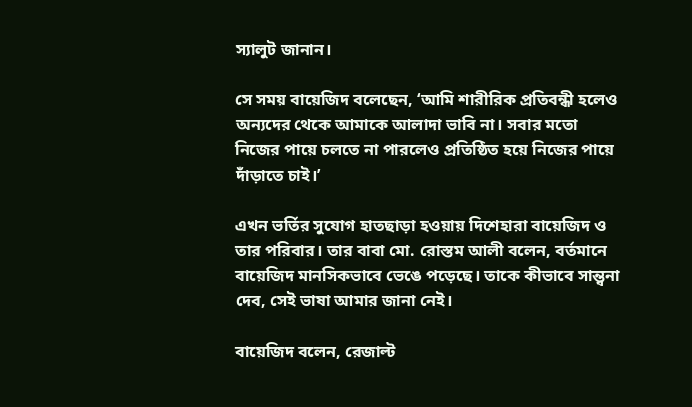স্যালুট জানান।

সে সময় বায়েজিদ বলেছেন, ‘আমি শারীরিক প্রতিবন্ধী হলেও অন্যদের থেকে আমাকে আলাদা ভাবি না। সবার মতো নিজের পায়ে চলতে না পারলেও প্রতিষ্ঠিত হয়ে নিজের পায়ে দাঁড়াতে চাই।’

এখন ভর্তির সুযোগ হাতছাড়া হওয়ায় দিশেহারা বায়েজিদ ও তার পরিবার। তার বাবা মো. রোস্তম আলী বলেন, বর্তমানে বায়েজিদ মানসিকভাবে ভেঙে পড়েছে। তাকে কীভাবে সান্ত্বনা দেব, সেই ভাষা আমার জানা নেই।

বায়েজিদ বলেন, রেজাল্ট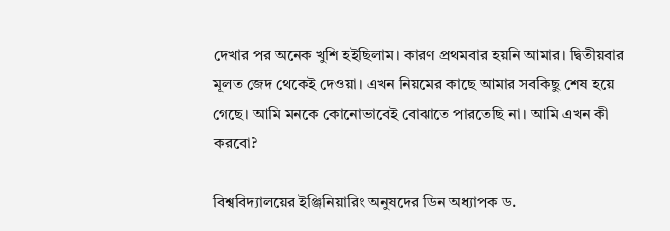দেখার পর অনেক খুশি হইছিলাম। কারণ প্রথমবার হয়নি আমার। দ্বিতীয়বার মূলত জেদ থেকেই দেওয়া। এখন নিয়মের কাছে আমার সবকিছু শেষ হয়ে গেছে। আমি মনকে কোনোভাবেই বোঝাতে পারতেছি না। আমি এখন কী করবো?

বিশ্ববিদ্যালয়ের ইঞ্জিনিয়ারিং অনুষদের ডিন অধ্যাপক ড.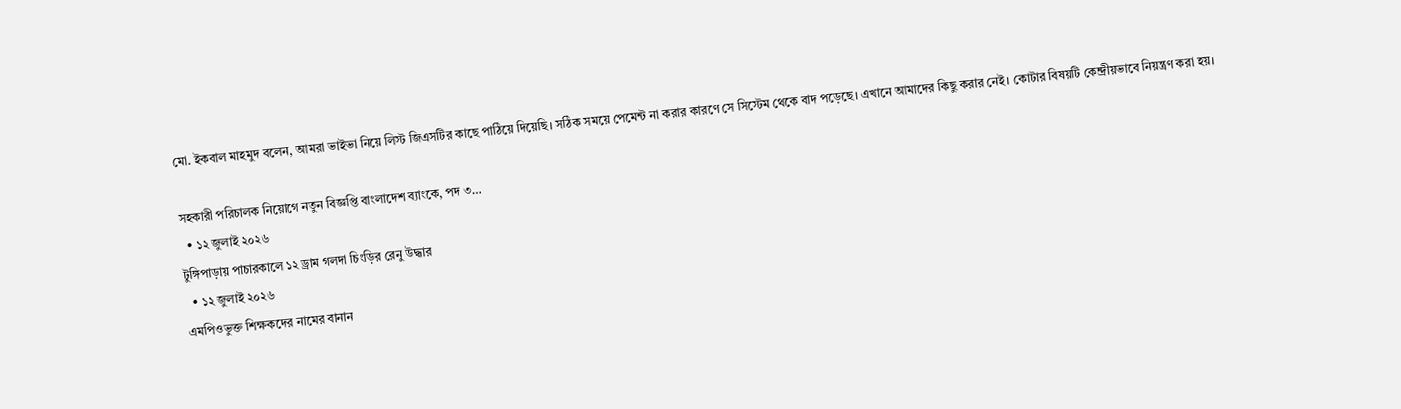মো. ইকবাল মাহমুদ বলেন, আমরা ভাইভা নিয়ে লিস্ট জিএসটির কাছে পাঠিয়ে দিয়েছি। সঠিক সময়ে পেমেন্ট না করার কারণে সে সিস্টেম থেকে বাদ পড়েছে। এখানে আমাদের কিছু করার নেই। কোটার বিষয়টি কেন্দ্রীয়ভাবে নিয়ন্ত্রণ করা হয়।

সহকারী পরিচালক নিয়োগে নতুন বিজ্ঞপ্তি বাংলাদেশ ব্যাংকে, পদ ৩…
  • ১২ জুলাই ২০২৬
টুঙ্গিপাড়ায় পাচারকালে ১২ ড্রাম গলদা চিংড়ির রেনু উদ্ধার
  • ১২ জুলাই ২০২৬
এমপিওভুক্ত শিক্ষকদের নামের বানান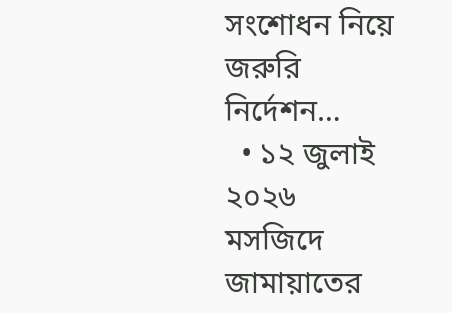সংশোধন নিয়ে জরুরি নির্দেশন…
  • ১২ জুলাই ২০২৬
মসজিদে জামায়াতের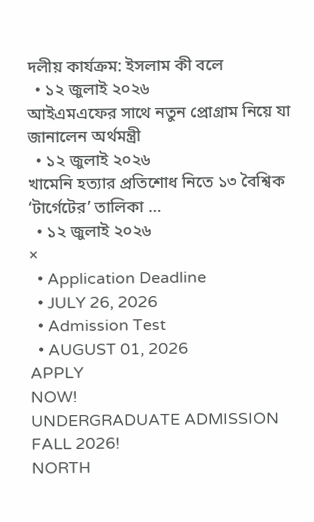দলীয় কার্যক্রম: ইসলাম কী বলে
  • ১২ জুলাই ২০২৬
আইএমএফের সাথে নতুন প্রোগ্রাম নিয়ে যা জানালেন অর্থমন্ত্রী
  • ১২ জুলাই ২০২৬
খামেনি হত্যার প্রতিশোধ নিতে ১৩ বৈশ্বিক ‘টার্গেটের’ তালিকা …
  • ১২ জুলাই ২০২৬
×
  • Application Deadline
  • JULY 26, 2026
  • Admission Test
  • AUGUST 01, 2026
APPLY
NOW!
UNDERGRADUATE ADMISSION
FALL 2026!
NORTH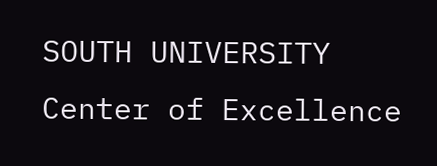SOUTH UNIVERSITY
Center of Excellence